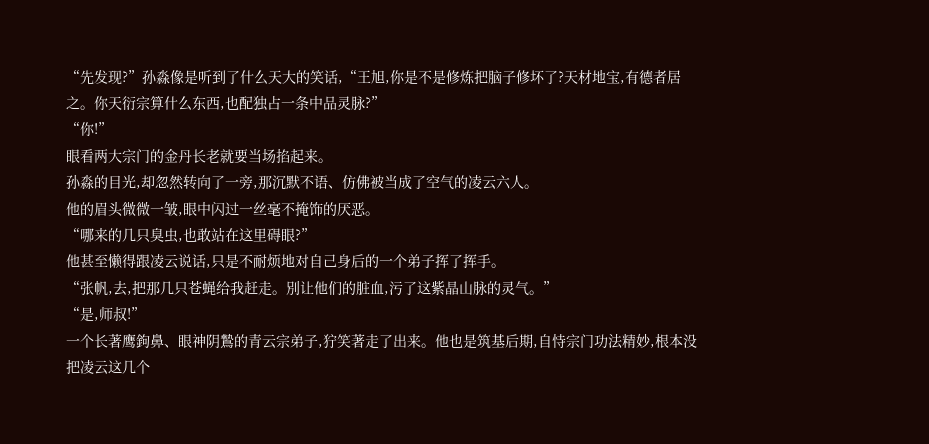“先发现?”孙淼像是听到了什么天大的笑话,“王旭,你是不是修炼把脑子修坏了?天材地宝,有德者居之。你天衍宗算什么东西,也配独占一条中品灵脉?”
“你!”
眼看两大宗门的金丹长老就要当场掐起来。
孙淼的目光,却忽然转向了一旁,那沉默不语、仿佛被当成了空气的凌云六人。
他的眉头微微一皱,眼中闪过一丝毫不掩饰的厌恶。
“哪来的几只臭虫,也敢站在这里碍眼?”
他甚至懒得跟凌云说话,只是不耐烦地对自己身后的一个弟子挥了挥手。
“张帆,去,把那几只苍蝇给我赶走。別让他们的脏血,污了这紫晶山脉的灵气。”
“是,师叔!”
一个长著鹰鉤鼻、眼神阴鷙的青云宗弟子,狞笑著走了出来。他也是筑基后期,自恃宗门功法精妙,根本没把凌云这几个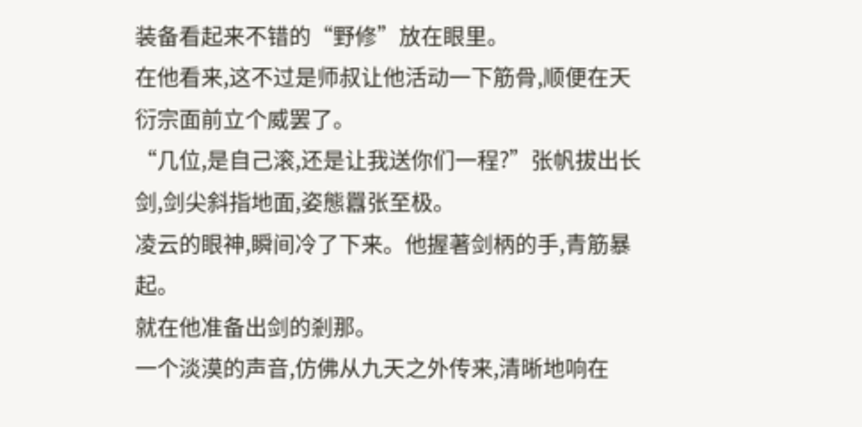装备看起来不错的“野修”放在眼里。
在他看来,这不过是师叔让他活动一下筋骨,顺便在天衍宗面前立个威罢了。
“几位,是自己滚,还是让我送你们一程?”张帆拔出长剑,剑尖斜指地面,姿態囂张至极。
凌云的眼神,瞬间冷了下来。他握著剑柄的手,青筋暴起。
就在他准备出剑的剎那。
一个淡漠的声音,仿佛从九天之外传来,清晰地响在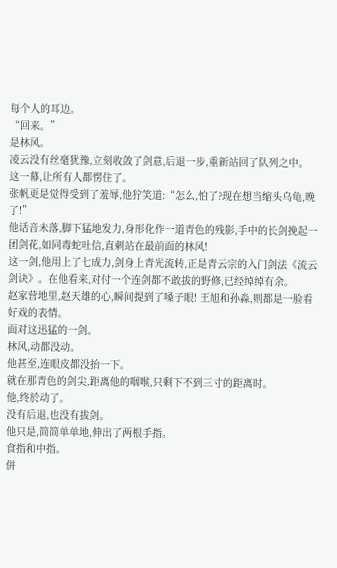每个人的耳边。
“回来。”
是林风。
凌云没有丝毫犹豫,立刻收敛了剑意,后退一步,重新站回了队列之中。
这一幕,让所有人都愣住了。
张帆更是觉得受到了羞辱,他狞笑道:“怎么,怕了?现在想当缩头乌龟,晚了!”
他话音未落,脚下猛地发力,身形化作一道青色的残影,手中的长剑挽起一团剑花,如同毒蛇吐信,直刺站在最前面的林风!
这一剑,他用上了七成力,剑身上青光流转,正是青云宗的入门剑法《流云剑诀》。在他看来,对付一个连剑都不敢拔的野修,已经绰绰有余。
赵家营地里,赵天雄的心,瞬间提到了嗓子眼! 王旭和孙淼,则都是一脸看好戏的表情。
面对这迅猛的一剑。
林风,动都没动。
他甚至,连眼皮都没抬一下。
就在那青色的剑尖,距离他的咽喉,只剩下不到三寸的距离时。
他,终於动了。
没有后退,也没有拔剑。
他只是,简简单单地,伸出了两根手指。
食指和中指。
併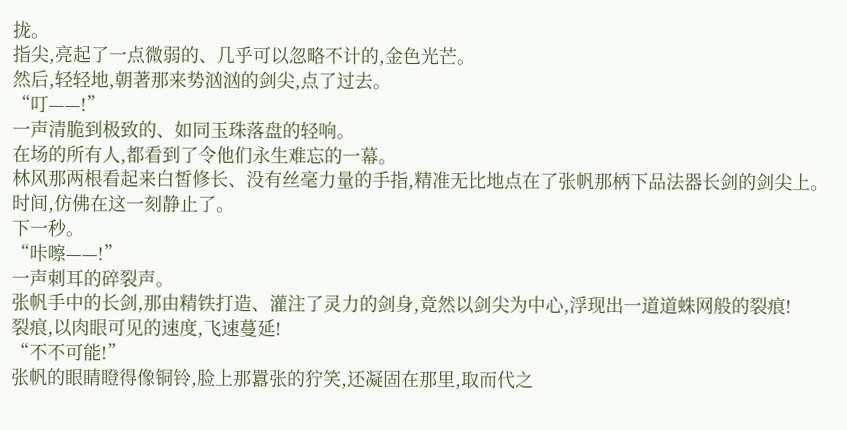拢。
指尖,亮起了一点微弱的、几乎可以忽略不计的,金色光芒。
然后,轻轻地,朝著那来势汹汹的剑尖,点了过去。
“叮——!”
一声清脆到极致的、如同玉珠落盘的轻响。
在场的所有人,都看到了令他们永生难忘的一幕。
林风那两根看起来白皙修长、没有丝毫力量的手指,精准无比地点在了张帆那柄下品法器长剑的剑尖上。
时间,仿佛在这一刻静止了。
下一秒。
“咔嚓——!”
一声刺耳的碎裂声。
张帆手中的长剑,那由精铁打造、灌注了灵力的剑身,竟然以剑尖为中心,浮现出一道道蛛网般的裂痕!
裂痕,以肉眼可见的速度,飞速蔓延!
“不不可能!”
张帆的眼睛瞪得像铜铃,脸上那囂张的狞笑,还凝固在那里,取而代之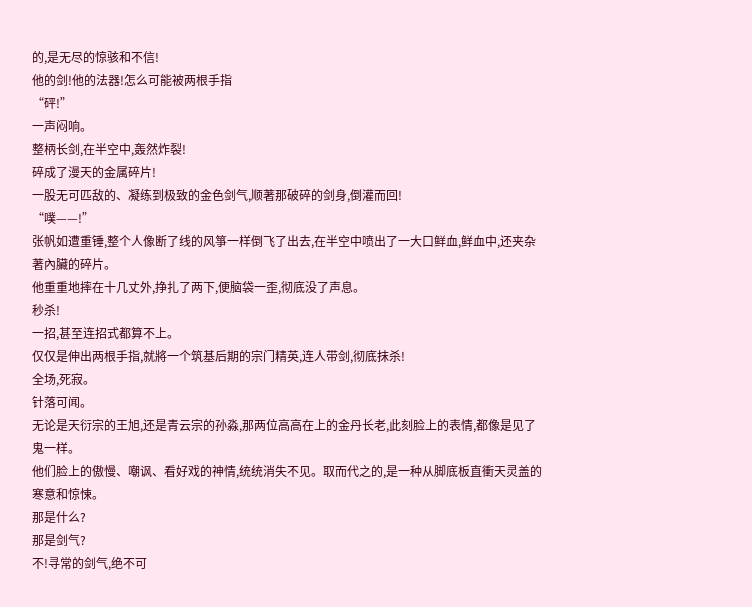的,是无尽的惊骇和不信!
他的剑!他的法器!怎么可能被两根手指
“砰!”
一声闷响。
整柄长剑,在半空中,轰然炸裂!
碎成了漫天的金属碎片!
一股无可匹敌的、凝练到极致的金色剑气,顺著那破碎的剑身,倒灌而回!
“噗——!”
张帆如遭重锤,整个人像断了线的风箏一样倒飞了出去,在半空中喷出了一大口鲜血,鲜血中,还夹杂著內臟的碎片。
他重重地摔在十几丈外,挣扎了两下,便脑袋一歪,彻底没了声息。
秒杀!
一招,甚至连招式都算不上。
仅仅是伸出两根手指,就將一个筑基后期的宗门精英,连人带剑,彻底抹杀!
全场,死寂。
针落可闻。
无论是天衍宗的王旭,还是青云宗的孙淼,那两位高高在上的金丹长老,此刻脸上的表情,都像是见了鬼一样。
他们脸上的傲慢、嘲讽、看好戏的神情,统统消失不见。取而代之的,是一种从脚底板直衝天灵盖的寒意和惊悚。
那是什么?
那是剑气?
不!寻常的剑气,绝不可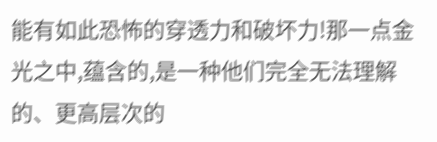能有如此恐怖的穿透力和破坏力!那一点金光之中,蕴含的,是一种他们完全无法理解的、更高层次的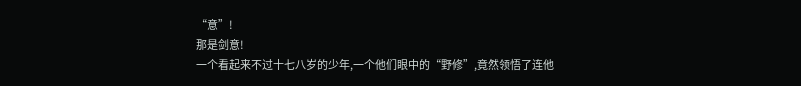“意”!
那是剑意!
一个看起来不过十七八岁的少年,一个他们眼中的“野修”,竟然领悟了连他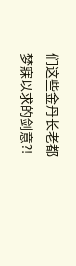们这些金丹长老都梦寐以求的剑意?!